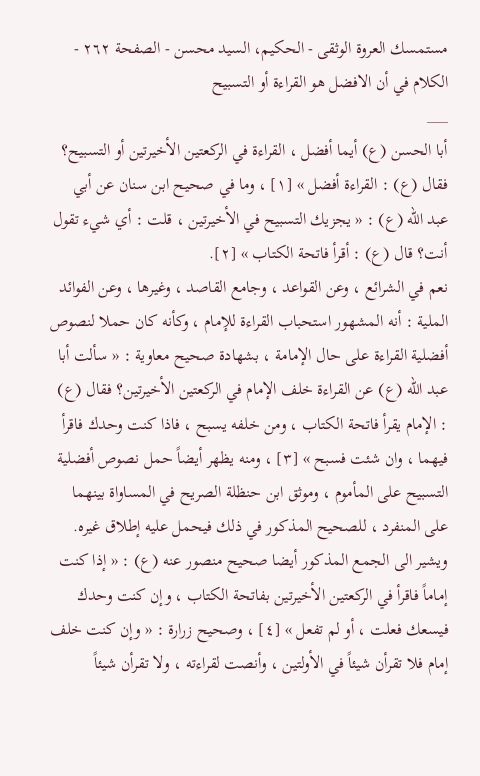مستمسك العروة الوثقى - الحكيم، السيد محسن - الصفحة ٢٦٢ - الكلام في أن الافضل هو القراءة أو التسبيح
___
أبا الحسن (ع) أيما أفضل ، القراءة في الركعتين الأخيرتين أو التسبيح؟ فقال (ع) : القراءة أفضل » [١] ، وما في صحيح ابن سنان عن أبي عبد الله (ع) : « يجزيك التسبيح في الأخيرتين ، قلت : أي شيء تقول أنت؟ قال (ع) : أقرأ فاتحة الكتاب » [٢].
نعم في الشرائع ، وعن القواعد ، وجامع القاصد ، وغيرها ، وعن الفوائد الملية : أنه المشهور استحباب القراءة للإمام ، وكأنه كان حملا لنصوص أفضلية القراءة على حال الإمامة ، بشهادة صحيح معاوية : « سألت أبا عبد الله (ع) عن القراءة خلف الإمام في الركعتين الأخيرتين؟ فقال (ع) : الإمام يقرأ فاتحة الكتاب ، ومن خلفه يسبح ، فاذا كنت وحدك فاقرأ فيهما ، وان شئت فسبح » [٣] ، ومنه يظهر أيضاً حمل نصوص أفضلية التسبيح على المأموم ، وموثق ابن حنظلة الصريح في المساواة بينهما على المنفرد ، للصحيح المذكور في ذلك فيحمل عليه إطلاق غيره.
ويشير الى الجمع المذكور أيضا صحيح منصور عنه (ع) : « إذا كنت إماماً فاقرأ في الركعتين الأخيرتين بفاتحة الكتاب ، وإن كنت وحدك فيسعك فعلت ، أو لم تفعل » [٤] ، وصحيح زرارة : « وإن كنت خلف إمام فلا تقرأن شيئاً في الأولتين ، وأنصت لقراءته ، ولا تقرأن شيئاً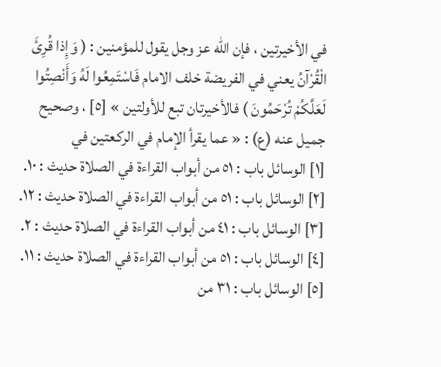في الأخيرتين ، فإن الله عز وجل يقول للمؤمنين : ( وَإِذا قُرِئَ الْقُرْآنُ يعني في الفريضة خلف الامام فَاسْتَمِعُوا لَهُ وَأَنْصِتُوا لَعَلَّكُمْ تُرْحَمُونَ ) فالأخيرتان تبع للأولتين » [٥] ، وصحيح جميل عنه (ع) : « عما يقرأ الإمام في الركعتين في
[١] الوسائل باب : ٥١ من أبواب القراءة في الصلاة حديث : ١٠.
[٢] الوسائل باب : ٥١ من أبواب القراءة في الصلاة حديث : ١٢.
[٣] الوسائل باب : ٤١ من أبواب القراءة في الصلاة حديث : ٢.
[٤] الوسائل باب : ٥١ من أبواب القراءة في الصلاة حديث : ١١.
[٥] الوسائل باب : ٣١ من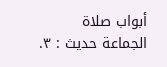أبواب صلاة الجماعة حديث : ٣.